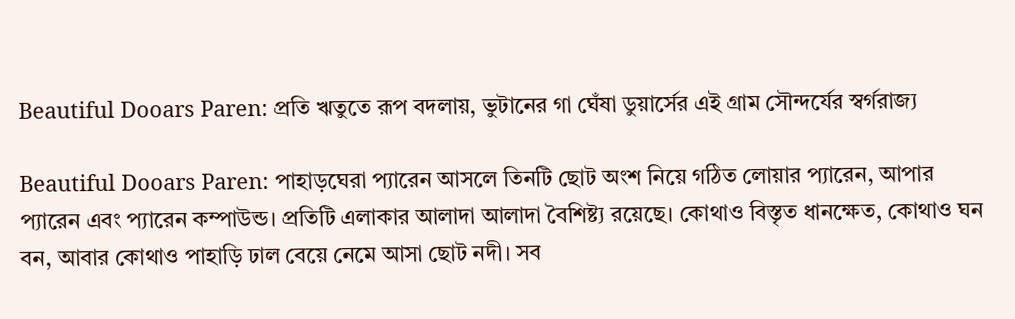Beautiful Dooars Paren: প্রতি ঋতুতে রূপ বদলায়, ভুটানের গা ঘেঁষা ডুয়ার্সের এই গ্রাম সৌন্দর্যের স্বর্গরাজ্য

Beautiful Dooars Paren: পাহাড়ঘেরা প্যারেন আসলে তিনটি ছোট অংশ নিয়ে গঠিত লোয়ার প্যারেন, আপার প্যারেন এবং প্যারেন কম্পাউন্ড। প্রতিটি এলাকার আলাদা আলাদা বৈশিষ্ট্য রয়েছে। কোথাও বিস্তৃত ধানক্ষেত, কোথাও ঘন বন, আবার কোথাও পাহাড়ি ঢাল বেয়ে নেমে আসা ছোট নদী। সব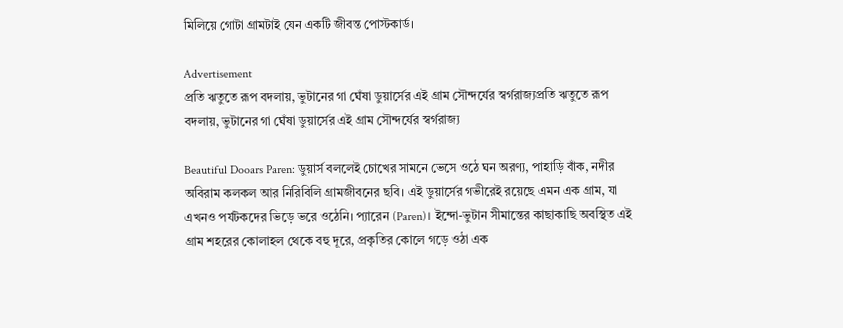মিলিয়ে গোটা গ্রামটাই যেন একটি জীবন্ত পোস্টকার্ড।

Advertisement
প্রতি ঋতুতে রূপ বদলায়, ভুটানের গা ঘেঁষা ডুয়ার্সের এই গ্রাম সৌন্দর্যের স্বর্গরাজ্যপ্রতি ঋতুতে রূপ বদলায়, ভুটানের গা ঘেঁষা ডুয়ার্সের এই গ্রাম সৌন্দর্যের স্বর্গরাজ্য

Beautiful Dooars Paren: ডুয়ার্স বললেই চোখের সামনে ভেসে ওঠে ঘন অরণ্য, পাহাড়ি বাঁক, নদীর অবিরাম কলকল আর নিরিবিলি গ্রামজীবনের ছবি। এই ডুয়ার্সের গভীরেই রয়েছে এমন এক গ্রাম, যা এখনও পর্যটকদের ভিড়ে ভরে ওঠেনি। প্যারেন (Paren)। ইন্দো-ভুটান সীমান্তের কাছাকাছি অবস্থিত এই গ্রাম শহরের কোলাহল থেকে বহু দূরে, প্রকৃতির কোলে গড়ে ওঠা এক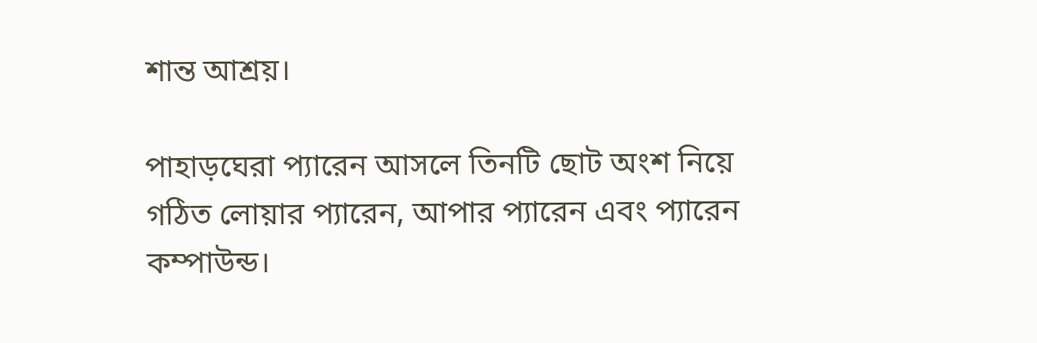শান্ত আশ্রয়।

পাহাড়ঘেরা প্যারেন আসলে তিনটি ছোট অংশ নিয়ে গঠিত লোয়ার প্যারেন, আপার প্যারেন এবং প্যারেন কম্পাউন্ড।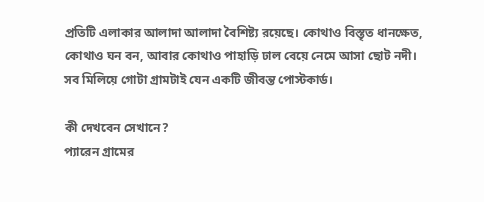প্রতিটি এলাকার আলাদা আলাদা বৈশিষ্ট্য রয়েছে। কোথাও বিস্তৃত ধানক্ষেত, কোথাও ঘন বন, আবার কোথাও পাহাড়ি ঢাল বেয়ে নেমে আসা ছোট নদী। সব মিলিয়ে গোটা গ্রামটাই যেন একটি জীবন্ত পোস্টকার্ড।

কী দেখবেন সেখানে?
প্যারেন গ্রামের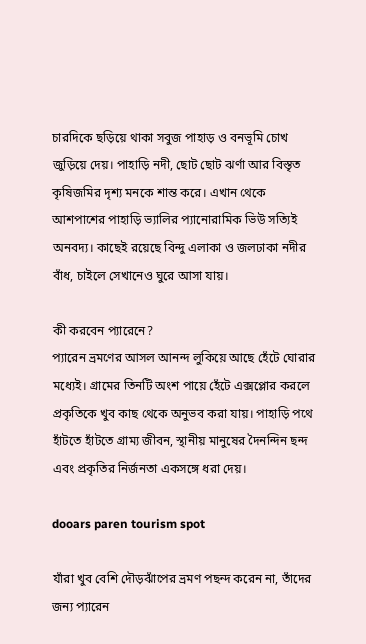চারদিকে ছড়িয়ে থাকা সবুজ পাহাড় ও বনভূমি চোখ জুড়িয়ে দেয়। পাহাড়ি নদী, ছোট ছোট ঝর্ণা আর বিস্তৃত কৃষিজমির দৃশ্য মনকে শান্ত করে। এখান থেকে আশপাশের পাহাড়ি ভ্যালির প্যানোরামিক ভিউ সত্যিই অনবদ্য। কাছেই রয়েছে বিন্দু এলাকা ও জলঢাকা নদীর বাঁধ, চাইলে সেখানেও ঘুরে আসা যায়।

কী করবেন প্যারেনে?
প্যারেন ভ্রমণের আসল আনন্দ লুকিয়ে আছে হেঁটে ঘোরার মধ্যেই। গ্রামের তিনটি অংশ পায়ে হেঁটে এক্সপ্লোর করলে প্রকৃতিকে খুব কাছ থেকে অনুভব করা যায়। পাহাড়ি পথে হাঁটতে হাঁটতে গ্রাম্য জীবন, স্থানীয় মানুষের দৈনন্দিন ছন্দ এবং প্রকৃতির নির্জনতা একসঙ্গে ধরা দেয়।

dooars paren tourism spot

যাঁরা খুব বেশি দৌড়ঝাঁপের ভ্রমণ পছন্দ করেন না, তাঁদের জন্য প্যারেন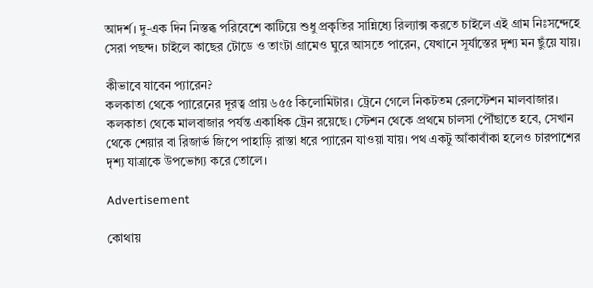আদর্শ। দু-এক দিন নিস্তব্ধ পরিবেশে কাটিয়ে শুধু প্রকৃতির সান্নিধ্যে রিল্যাক্স করতে চাইলে এই গ্রাম নিঃসন্দেহে সেরা পছন্দ। চাইলে কাছের টোডে ও তাংটা গ্রামেও ঘুরে আসতে পারেন, যেখানে সূর্যাস্তের দৃশ্য মন ছুঁয়ে যায়।

কীভাবে যাবেন প্যারেন?
কলকাতা থেকে প্যারেনের দূরত্ব প্রায় ৬৫৫ কিলোমিটার। ট্রেনে গেলে নিকটতম রেলস্টেশন মালবাজার। কলকাতা থেকে মালবাজার পর্যন্ত একাধিক ট্রেন রয়েছে। স্টেশন থেকে প্রথমে চালসা পৌঁছাতে হবে, সেখান থেকে শেয়ার বা রিজার্ভ জিপে পাহাড়ি রাস্তা ধরে প্যারেন যাওয়া যায়। পথ একটু আঁকাবাঁকা হলেও চারপাশের দৃশ্য যাত্রাকে উপভোগ্য করে তোলে।

Advertisement

কোথায়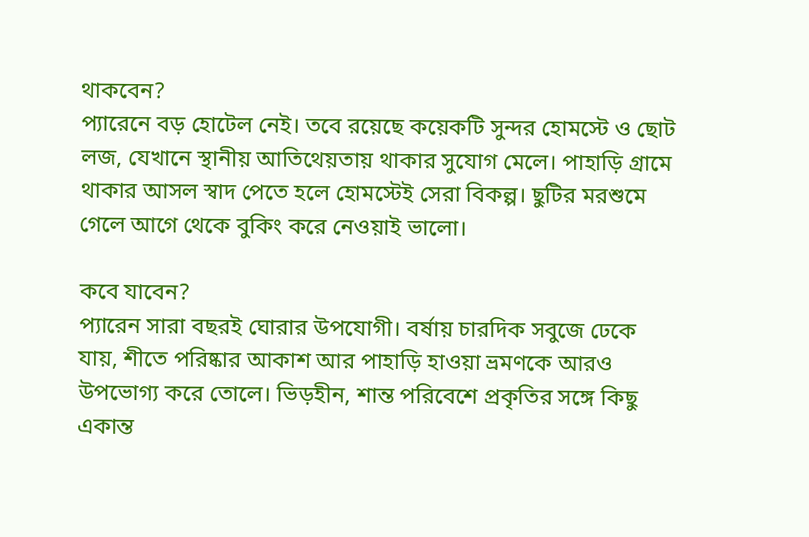থাকবেন?
প্যারেনে বড় হোটেল নেই। তবে রয়েছে কয়েকটি সুন্দর হোমস্টে ও ছোট লজ, যেখানে স্থানীয় আতিথেয়তায় থাকার সুযোগ মেলে। পাহাড়ি গ্রামে থাকার আসল স্বাদ পেতে হলে হোমস্টেই সেরা বিকল্প। ছুটির মরশুমে গেলে আগে থেকে বুকিং করে নেওয়াই ভালো।

কবে যাবেন?
প্যারেন সারা বছরই ঘোরার উপযোগী। বর্ষায় চারদিক সবুজে ঢেকে যায়, শীতে পরিষ্কার আকাশ আর পাহাড়ি হাওয়া ভ্রমণকে আরও উপভোগ্য করে তোলে। ভিড়হীন, শান্ত পরিবেশে প্রকৃতির সঙ্গে কিছু একান্ত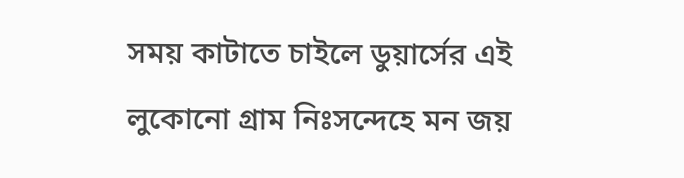সময় কাটাতে চাইলে ডুয়ার্সের এই লুকোনো গ্রাম নিঃসন্দেহে মন জয়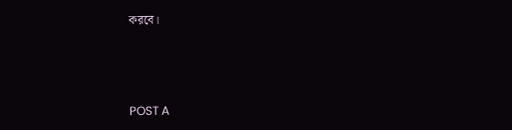করবে।



POST A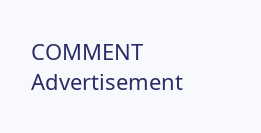COMMENT
Advertisement